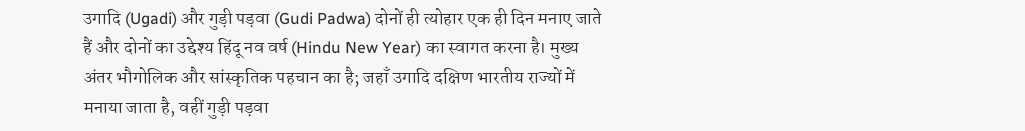उगादि (Ugadi) और गुड़ी पड़वा (Gudi Padwa) दोनों ही त्योहार एक ही दिन मनाए जाते हैं और दोनों का उद्देश्य हिंदू नव वर्ष (Hindu New Year) का स्वागत करना है। मुख्य अंतर भौगोलिक और सांस्कृतिक पहचान का है; जहाँ उगादि दक्षिण भारतीय राज्यों में मनाया जाता है, वहीं गुड़ी पड़वा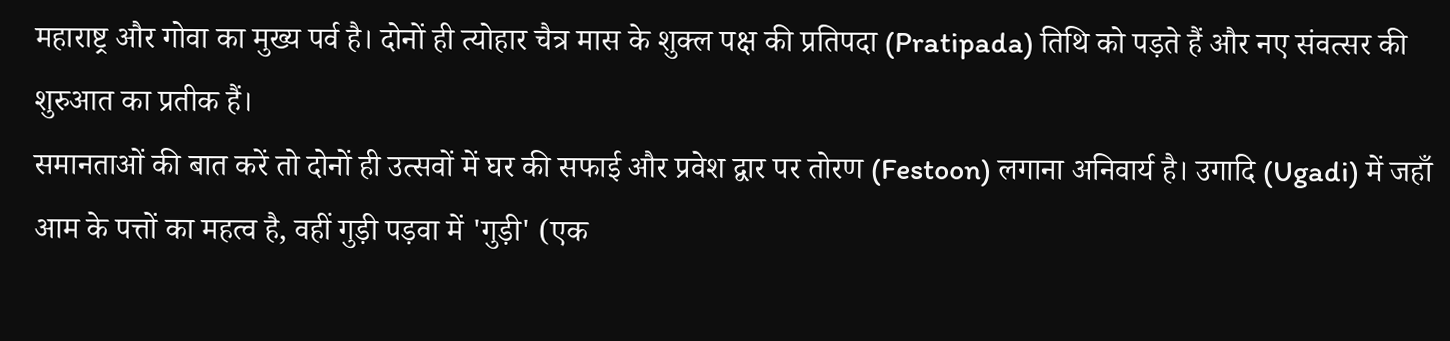महाराष्ट्र और गोवा का मुख्य पर्व है। दोनों ही त्योहार चैत्र मास के शुक्ल पक्ष की प्रतिपदा (Pratipada) तिथि को पड़ते हैं और नए संवत्सर की शुरुआत का प्रतीक हैं।
समानताओं की बात करें तो दोनों ही उत्सवों में घर की सफाई और प्रवेश द्वार पर तोरण (Festoon) लगाना अनिवार्य है। उगादि (Ugadi) में जहाँ आम के पत्तों का महत्व है, वहीं गुड़ी पड़वा में 'गुड़ी' (एक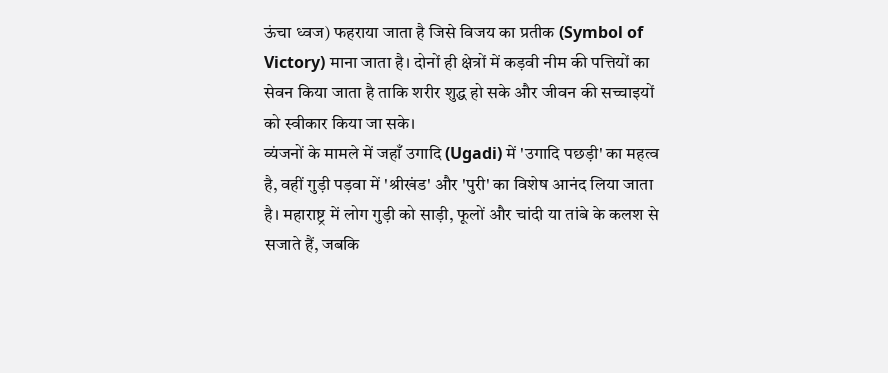ऊंचा ध्वज) फहराया जाता है जिसे विजय का प्रतीक (Symbol of Victory) माना जाता है। दोनों ही क्षेत्रों में कड़वी नीम की पत्तियों का सेवन किया जाता है ताकि शरीर शुद्ध हो सके और जीवन की सच्चाइयों को स्वीकार किया जा सके।
व्यंजनों के मामले में जहाँ उगादि (Ugadi) में 'उगादि पछड़ी' का महत्व है, वहीं गुड़ी पड़वा में 'श्रीखंड' और 'पुरी' का विशेष आनंद लिया जाता है। महाराष्ट्र में लोग गुड़ी को साड़ी, फूलों और चांदी या तांबे के कलश से सजाते हैं, जबकि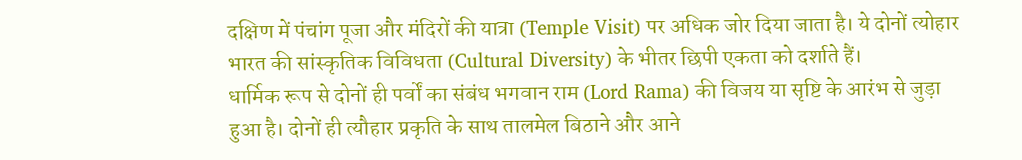दक्षिण में पंचांग पूजा और मंदिरों की यात्रा (Temple Visit) पर अधिक जोर दिया जाता है। ये दोनों त्योहार भारत की सांस्कृतिक विविधता (Cultural Diversity) के भीतर छिपी एकता को दर्शाते हैं।
धार्मिक रूप से दोनों ही पर्वों का संबंध भगवान राम (Lord Rama) की विजय या सृष्टि के आरंभ से जुड़ा हुआ है। दोनों ही त्यौहार प्रकृति के साथ तालमेल बिठाने और आने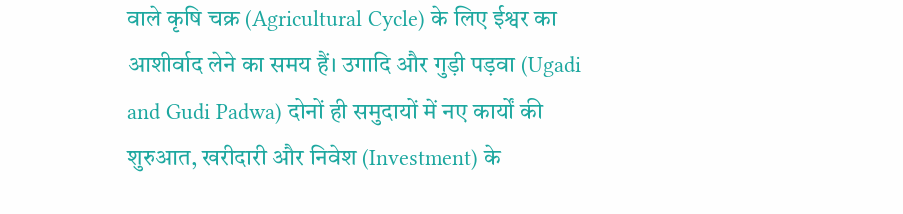वाले कृषि चक्र (Agricultural Cycle) के लिए ईश्वर का आशीर्वाद लेने का समय हैं। उगादि और गुड़ी पड़वा (Ugadi and Gudi Padwa) दोनों ही समुदायों में नए कार्यों की शुरुआत, खरीदारी और निवेश (Investment) के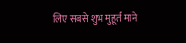लिए सबसे शुभ मुहूर्त माने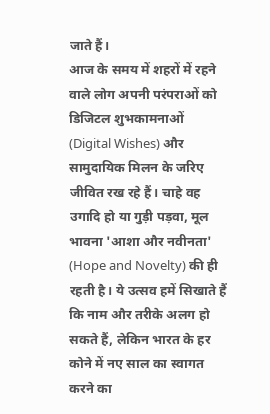जाते हैं।
आज के समय में शहरों में रहने वाले लोग अपनी परंपराओं को डिजिटल शुभकामनाओं (Digital Wishes) और सामुदायिक मिलन के जरिए जीवित रख रहे हैं। चाहे वह उगादि हो या गुड़ी पड़वा, मूल भावना 'आशा और नवीनता' (Hope and Novelty) की ही रहती है। ये उत्सव हमें सिखाते हैं कि नाम और तरीके अलग हो सकते हैं, लेकिन भारत के हर कोने में नए साल का स्वागत करने का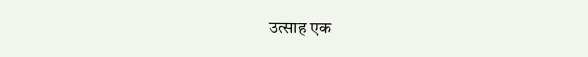उत्साह एक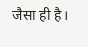जैसा ही है।